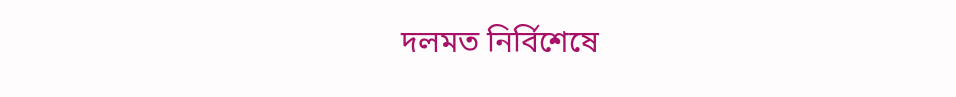দলমত নির্বিশেষে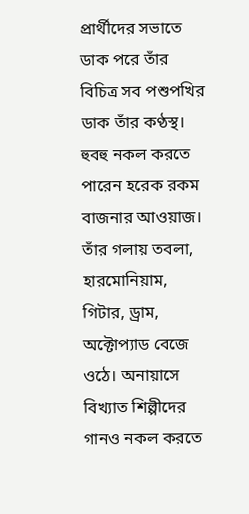প্রার্থীদের সভাতে ডাক পরে তাঁর
বিচিত্র সব পশুপখির ডাক তাঁর কণ্ঠস্থ। হুবহু নকল করতে পারেন হরেক রকম বাজনার আওয়াজ। তাঁর গলায় তবলা, হারমোনিয়াম, গিটার, ড্রাম, অক্টোপ্যাড বেজে ওঠে। অনায়াসে বিখ্যাত শিল্পীদের গানও নকল করতে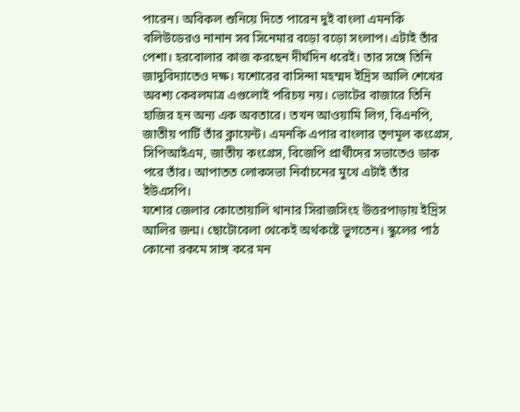পারেন। অবিকল শুনিয়ে দিতে পারেন দুই বাংলা এমনকি বলিউডেরও নানান সব সিনেমার বড়ো বড়ো সংলাপ। এটাই তাঁর পেশা। হরবোলার কাজ করছেন দীর্ঘদিন ধরেই। তার সঙ্গে তিনি জাদুবিদ্যাতেও দক্ষ। যশোরের বাসিন্দা মহম্মদ ইদ্রিস আলি শেখের অবশ্য কেবলমাত্র এগুলোই পরিচয় নয়। ভোটের বাজারে তিনি হাজির হন অন্য এক অবতারে। তখন আওয়ামি লিগ, বিএনপি, জাতীয় পার্টি তাঁর ক্লায়েন্ট। এমনকি এপার বাংলার তৃণমূল কংগ্রেস, সিপিআইএম, জাতীয় কংগ্রেস, বিজেপি প্রার্থীদের সভাতেও ডাক পরে তাঁর। আপাতত লোকসভা নির্বাচনের মুখে এটাই তাঁর ইউএসপি।
যশোর জেলার কোতোয়ালি থানার সিরাজসিংহ উত্তরপাড়ায় ইদ্রিস আলির জন্ম। ছোটোবেলা থেকেই অর্থকষ্টে ভুগতেন। স্কুলের পাঠ কোনো রকমে সাঙ্গ করে মন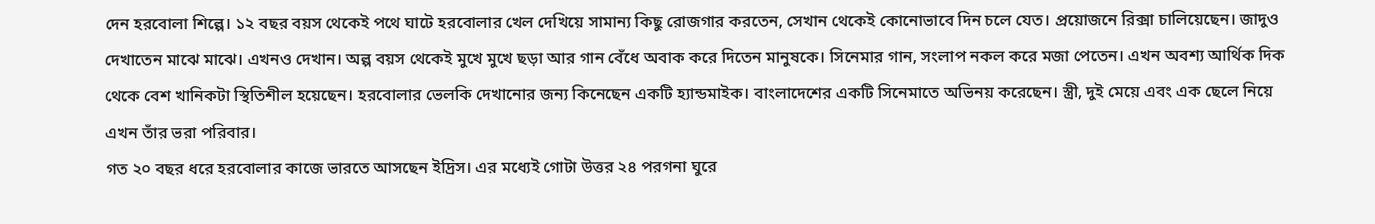দেন হরবোলা শিল্পে। ১২ বছর বয়স থেকেই পথে ঘাটে হরবোলার খেল দেখিয়ে সামান্য কিছু রোজগার করতেন, সেখান থেকেই কোনোভাবে দিন চলে যেত। প্রয়োজনে রিক্সা চালিয়েছেন। জাদুও দেখাতেন মাঝে মাঝে। এখনও দেখান। অল্প বয়স থেকেই মুখে মুখে ছড়া আর গান বেঁধে অবাক করে দিতেন মানুষকে। সিনেমার গান, সংলাপ নকল করে মজা পেতেন। এখন অবশ্য আর্থিক দিক থেকে বেশ খানিকটা স্থিতিশীল হয়েছেন। হরবোলার ভেলকি দেখানোর জন্য কিনেছেন একটি হ্যান্ডমাইক। বাংলাদেশের একটি সিনেমাতে অভিনয় করেছেন। স্ত্রী, দুই মেয়ে এবং এক ছেলে নিয়ে এখন তাঁর ভরা পরিবার।
গত ২০ বছর ধরে হরবোলার কাজে ভারতে আসছেন ইদ্রিস। এর মধ্যেই গোটা উত্তর ২৪ পরগনা ঘুরে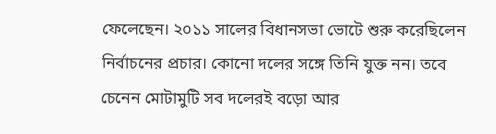ফেলেছেন। ২০১১ সালের বিধানসভা ভোটে শুরু করেছিলেন নির্বাচনের প্রচার। কোনো দলের সঙ্গে তিনি যুক্ত নন। তবে চেনেন মোটামুটি সব দলেরই বড়ো আর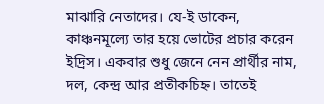মাঝারি নেতাদের। যে-ই ডাকেন, কাঞ্চনমূল্যে তার হয়ে ভোটের প্রচার করেন ইদ্রিস। একবার শুধু জেনে নেন প্রার্থীর নাম, দল, কেন্দ্র আর প্রতীকচিহ্ন। তাতেই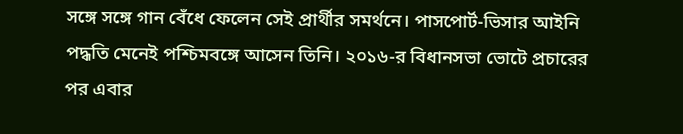সঙ্গে সঙ্গে গান বেঁধে ফেলেন সেই প্রার্থীর সমর্থনে। পাসপোর্ট-ভিসার আইনি পদ্ধতি মেনেই পশ্চিমবঙ্গে আসেন তিনি। ২০১৬-র বিধানসভা ভোটে প্রচারের পর এবার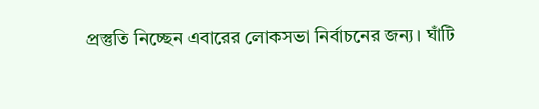প্রস্তুতি নিচ্ছেন এবারের লোকসভা নির্বাচনের জন্য। ঘাঁটি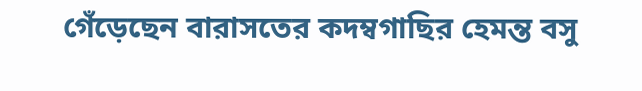গেঁড়েছেন বারাসতের কদম্বগাছির হেমন্ত বসু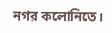নগর কলোনিতে।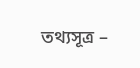তথ্যসূত্র –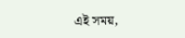এই সময়,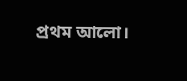প্রথম আলো।